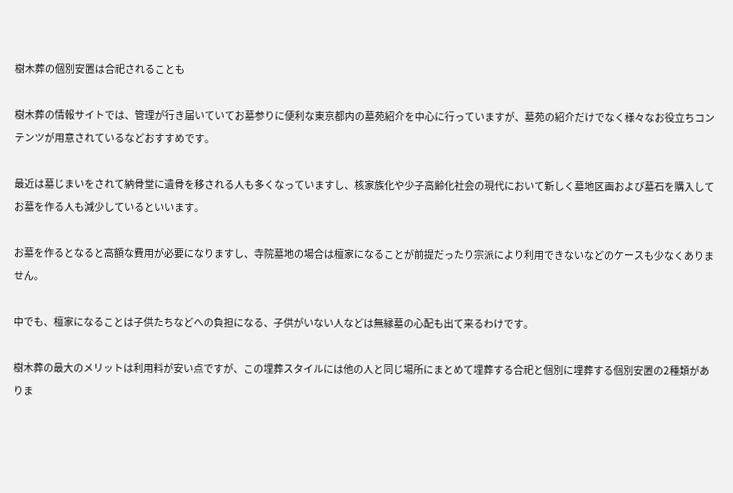樹木葬の個別安置は合祀されることも

樹木葬の情報サイトでは、管理が行き届いていてお墓参りに便利な東京都内の墓苑紹介を中心に行っていますが、墓苑の紹介だけでなく様々なお役立ちコンテンツが用意されているなどおすすめです。

最近は墓じまいをされて納骨堂に遺骨を移される人も多くなっていますし、核家族化や少子高齢化社会の現代において新しく墓地区画および墓石を購入してお墓を作る人も減少しているといいます。

お墓を作るとなると高額な費用が必要になりますし、寺院墓地の場合は檀家になることが前提だったり宗派により利用できないなどのケースも少なくありません。

中でも、檀家になることは子供たちなどへの負担になる、子供がいない人などは無縁墓の心配も出て来るわけです。

樹木葬の最大のメリットは利用料が安い点ですが、この埋葬スタイルには他の人と同じ場所にまとめて埋葬する合祀と個別に埋葬する個別安置の2種類がありま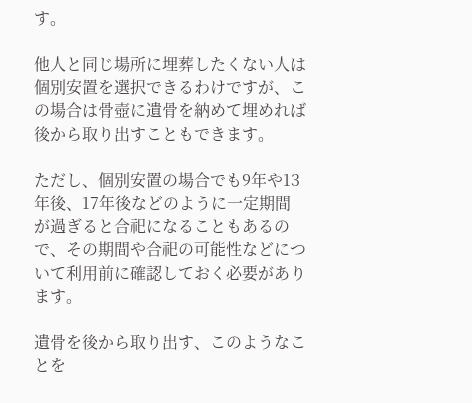す。

他人と同じ場所に埋葬したくない人は個別安置を選択できるわけですが、この場合は骨壺に遺骨を納めて埋めれば後から取り出すこともできます。

ただし、個別安置の場合でも9年や13年後、17年後などのように一定期間が過ぎると合祀になることもあるので、その期間や合祀の可能性などについて利用前に確認しておく必要があります。

遺骨を後から取り出す、このようなことを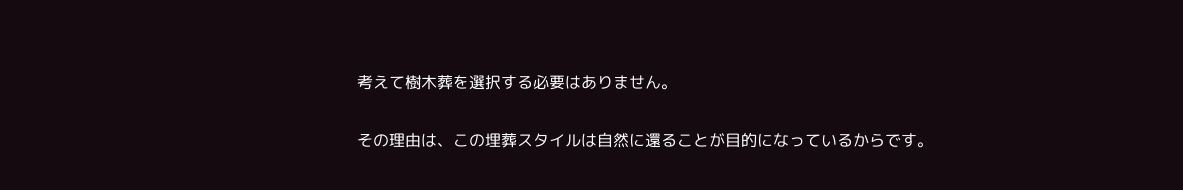考えて樹木葬を選択する必要はありません。

その理由は、この埋葬スタイルは自然に還ることが目的になっているからです。